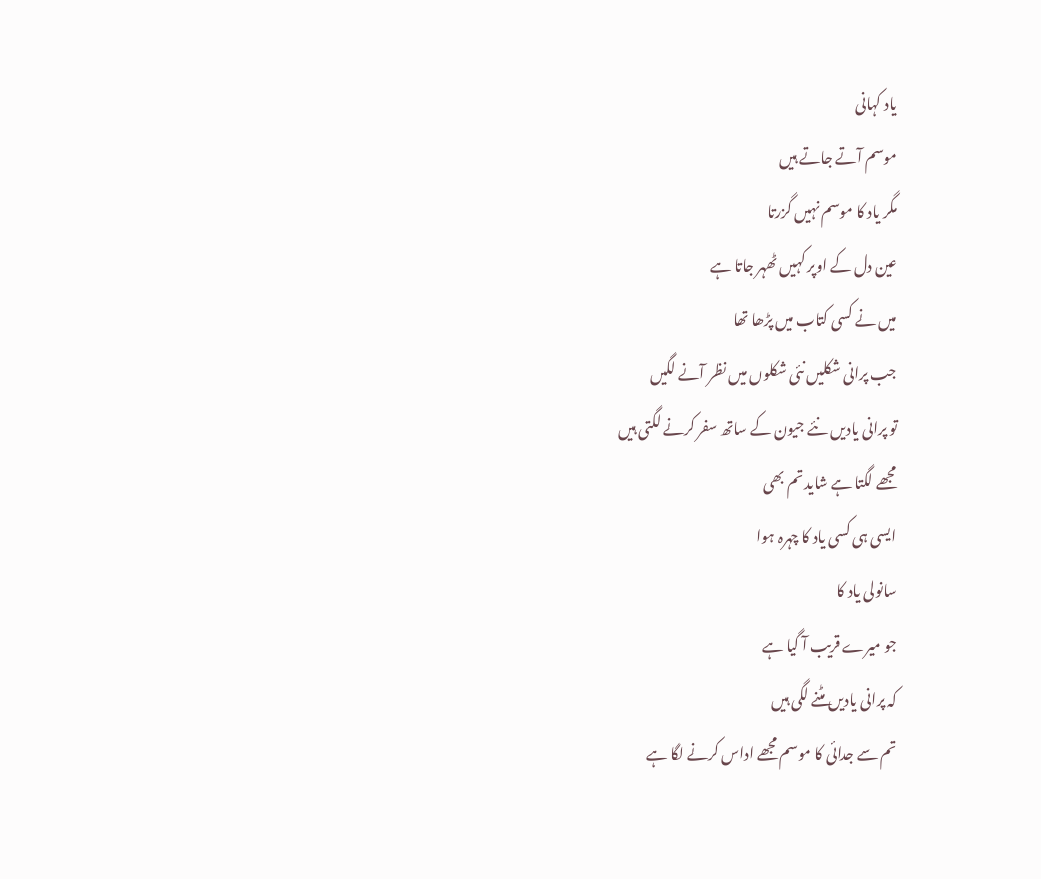یاد کہانی
موسم آتے جاتے ہیں
مگر یاد کا موسم نہیں گزرتا
عین دل کے اوپر کہیں ٹھہر جاتا ہے
میں نے کسی کتاب میں پڑھا تھا
جب پرانی شکلیں نئی شکلوں میں نظر آنے لگیں
تو پرانی یادیں نئے جیون کے ساتھ سفر کرنے لگتی ہیں
مجھے لگتا ہے شاید تم بھی
ایسی ہی کسی یاد کا چہرہ ہوا
سانولی یاد کا
جو میرے قریب آ گیا ہے
کہ پرانی یادیں مٹنے لگی ہیں
تم سے جدائی کا موسم مجھے اداس کرنے لگا ہے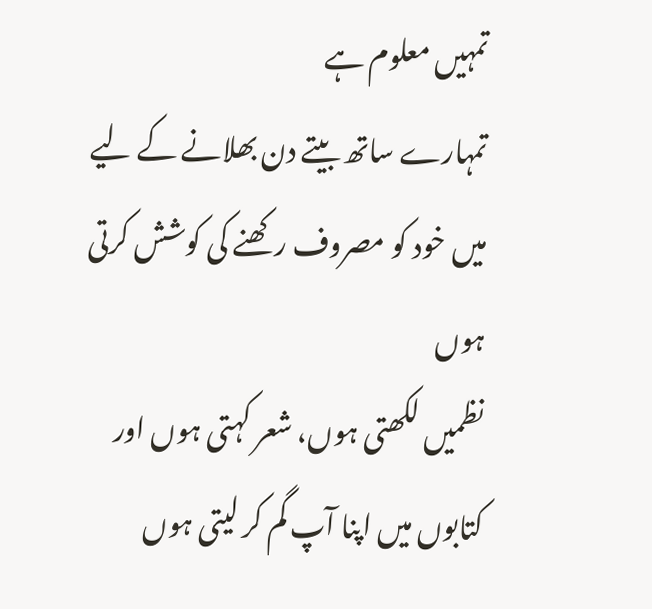تمہیں معلوم ہے
تمہارے ساتھ بیتے دن بھلانے کے لیے
میں خود کو مصروف رکھنے کی کوشش کرتی ہوں
نظمیں لکھتی ہوں، شعر کہتی ہوں اور
کتابوں میں اپنا آپ گم کر لیتی ہوں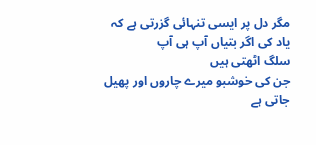مگر دل پر ایسی تنہائی گزرتی ہے کہ
یاد کی اگر بتیاں آپ ہی آپ
سلگ اٹھتی ہیں
جن کی خوشبو میرے چاروں اور پھیل جاتی ہے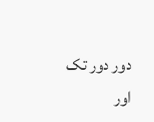دور دور تک
اور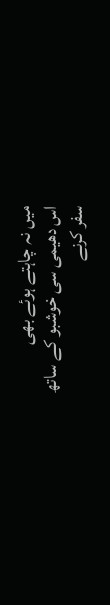میں نہ چاہتے ہوئے بھی
اس دھیمی سی خوشبو کے ساتھ
سفر کرنے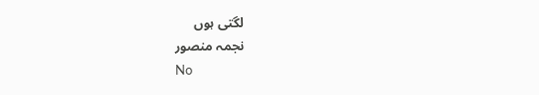لگتی ہوں
نجمہ منصور
No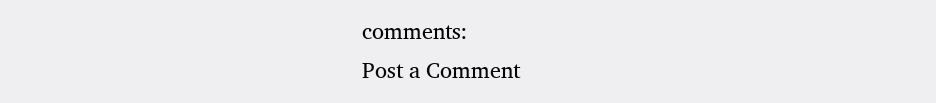comments:
Post a Comment